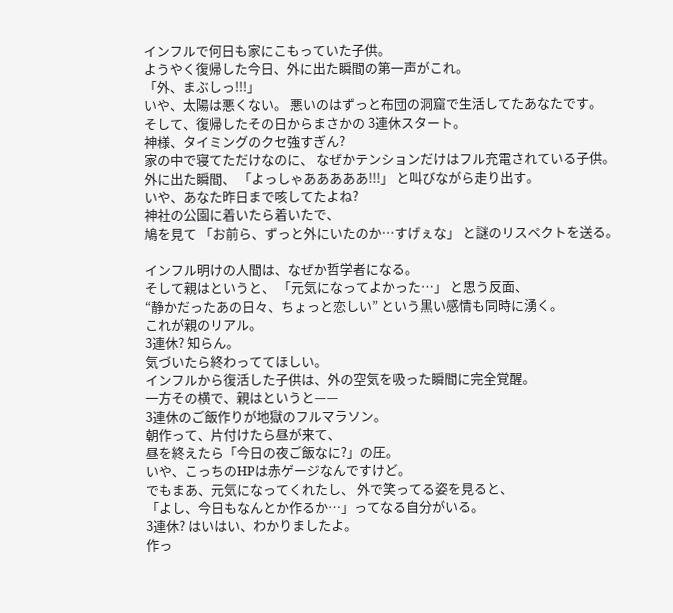インフルで何日も家にこもっていた子供。
ようやく復帰した今日、外に出た瞬間の第一声がこれ。
「外、まぶしっ!!!」
いや、太陽は悪くない。 悪いのはずっと布団の洞窟で生活してたあなたです。
そして、復帰したその日からまさかの 3連休スタート。
神様、タイミングのクセ強すぎん?
家の中で寝てただけなのに、 なぜかテンションだけはフル充電されている子供。
外に出た瞬間、 「よっしゃあああああ!!!」 と叫びながら走り出す。
いや、あなた昨日まで咳してたよね?
神社の公園に着いたら着いたで、
鳩を見て 「お前ら、ずっと外にいたのか…すげぇな」 と謎のリスペクトを送る。

インフル明けの人間は、なぜか哲学者になる。
そして親はというと、 「元気になってよかった…」 と思う反面、
“静かだったあの日々、ちょっと恋しい” という黒い感情も同時に湧く。
これが親のリアル。
3連休? 知らん。
気づいたら終わっててほしい。
インフルから復活した子供は、外の空気を吸った瞬間に完全覚醒。
一方その横で、親はというと——
3連休のご飯作りが地獄のフルマラソン。
朝作って、片付けたら昼が来て、
昼を終えたら「今日の夜ご飯なに?」の圧。
いや、こっちのHPは赤ゲージなんですけど。
でもまあ、元気になってくれたし、 外で笑ってる姿を見ると、
「よし、今日もなんとか作るか…」ってなる自分がいる。
3連休? はいはい、わかりましたよ。
作っ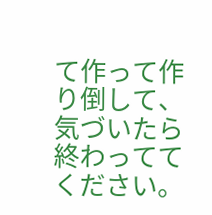て作って作り倒して、気づいたら終わっててください。